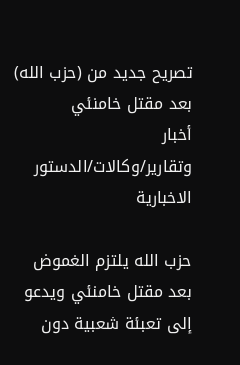تصريح جديد من (حزب الله) بعد مقتل خامنئي
أخبار وتقارير/وكالات/الدستور الاخبارية

حزب الله يلتزم الغموض بعد مقتل خامنئي ويدعو إلى تعبئة شعبية دون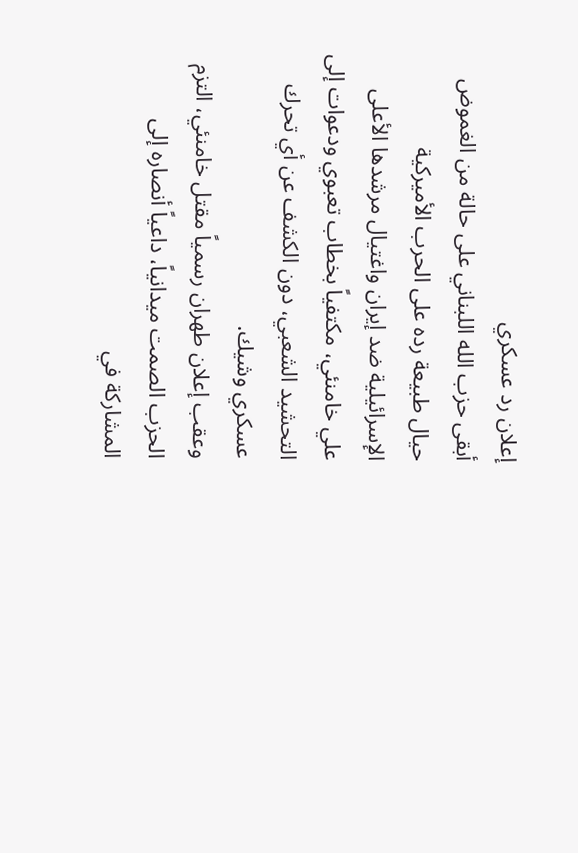إعلان رد عسكري
أبقى حزب الله اللبناني على حالة من الغموض حيال طبيعة رده على الحرب الأميركية الإسرائيلية ضد إيران واغتيال مرشدها الأعلى علي خامنئي، مكتفياً بخطاب تعبوي ودعوات إلى التحشيد الشعبي، دون الكشف عن أي تحرك عسكري وشيك.
وعقب إعلان طهران رسمياً مقتل خامنئي، التزم الحزب الصمت ميدانياً، داعياً أنصاره إلى المشاركة في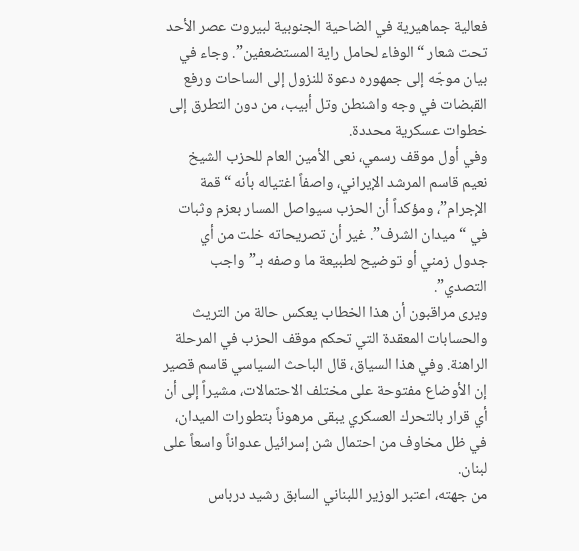فعالية جماهيرية في الضاحية الجنوبية لبيروت عصر الأحد تحت شعار “الوفاء لحامل راية المستضعفين”. وجاء في بيان موجّه إلى جمهوره دعوة للنزول إلى الساحات ورفع القبضات في وجه واشنطن وتل أبيب، من دون التطرق إلى خطوات عسكرية محددة.
وفي أول موقف رسمي، نعى الأمين العام للحزب الشيخ نعيم قاسم المرشد الإيراني، واصفاً اغتياله بأنه “قمة الإجرام”، ومؤكداً أن الحزب سيواصل المسار بعزم وثبات في “ميدان الشرف”. غير أن تصريحاته خلت من أي جدول زمني أو توضيح لطبيعة ما وصفه بـ”واجب التصدي”.
ويرى مراقبون أن هذا الخطاب يعكس حالة من التريث والحسابات المعقدة التي تحكم موقف الحزب في المرحلة الراهنة. وفي هذا السياق، قال الباحث السياسي قاسم قصير إن الأوضاع مفتوحة على مختلف الاحتمالات، مشيراً إلى أن أي قرار بالتحرك العسكري يبقى مرهوناً بتطورات الميدان، في ظل مخاوف من احتمال شن إسرائيل عدواناً واسعاً على لبنان.
من جهته، اعتبر الوزير اللبناني السابق رشيد درباس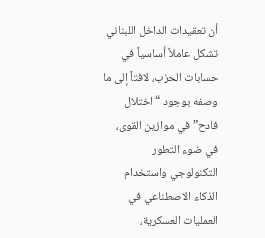أن تعقيدات الداخل اللبناني تشكل عاملاً أساسياً في حسابات الحزب، لافتاً إلى ما وصفه بوجود “اختلال فادح” في موازين القوى، في ضوء التطور التكنولوجي واستخدام الذكاء الاصطناعي في العمليات العسكرية،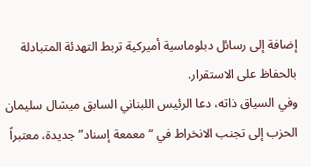إضافة إلى رسائل دبلوماسية أميركية تربط التهدئة المتبادلة بالحفاظ على الاستقرار.
وفي السياق ذاته، دعا الرئيس اللبناني السابق ميشال سليمان الحزب إلى تجنب الانخراط في “معمعة إسناد” جديدة، معتبراً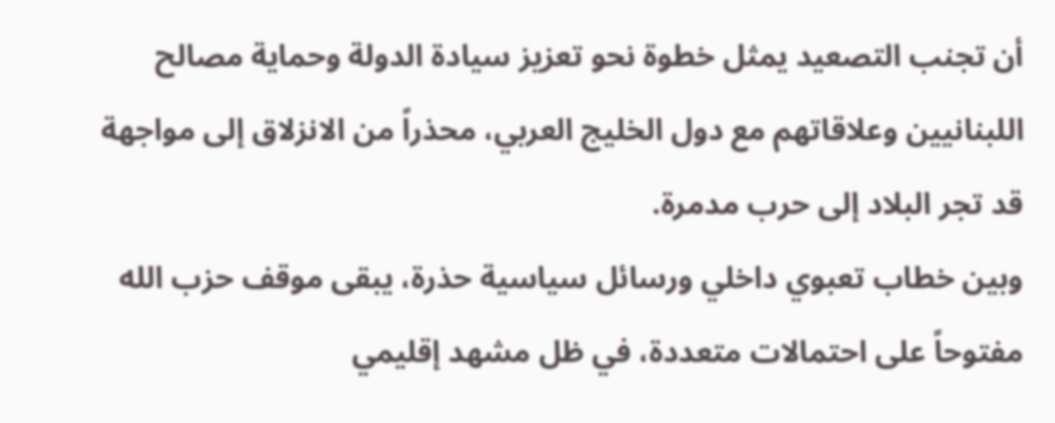أن تجنب التصعيد يمثل خطوة نحو تعزيز سيادة الدولة وحماية مصالح اللبنانيين وعلاقاتهم مع دول الخليج العربي، محذراً من الانزلاق إلى مواجهة قد تجر البلاد إلى حرب مدمرة.
وبين خطاب تعبوي داخلي ورسائل سياسية حذرة، يبقى موقف حزب الله مفتوحاً على احتمالات متعددة، في ظل مشهد إقليمي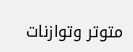متوتر وتوازنات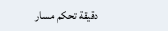دقيقة تحكم مسار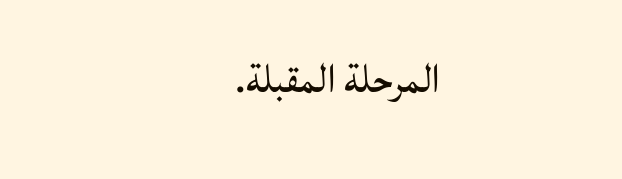المرحلة المقبلة.